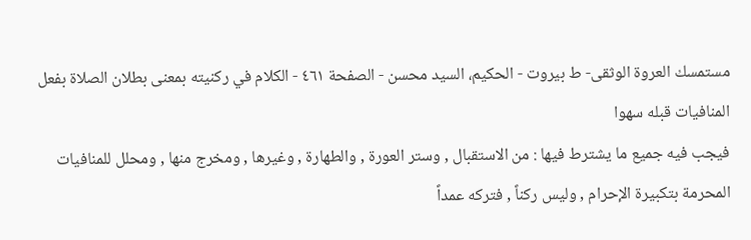مستمسك العروة الوثقى- ط بیروت - الحكيم، السيد محسن - الصفحة ٤٦١ - الكلام في ركنيته بمعنى بطلان الصلاة بفعل المنافيات قبله سهوا
فيجب فيه جميع ما يشترط فيها : من الاستقبال , وستر العورة , والطهارة , وغيرها , ومخرج منها , ومحلل للمنافيات المحرمة بتكبيرة الإحرام , وليس ركناً , فتركه عمداً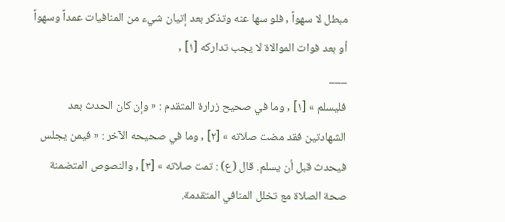مبطل لا سهواً , فلو سها عنه وتذكر بعد إتيان شيء من المنافيات عمداً وسهواً أو بعد فوات الموالاة لا يجب تداركه [١] ,
___
فليسلم » [١] , وما في صحيح زرارة المتقدم : « وإن كان الحدث بعد الشهادتين فقد مضت صلاته » [٢] , وما في صحيحه الآخر : « فيمن يجلس فيحدث قبل أن يسلم. قال (ع) : تمت صلاته » [٣] , والنصوص المتضمنة صحة الصلاة مع تخلل المنافي المتقدمة.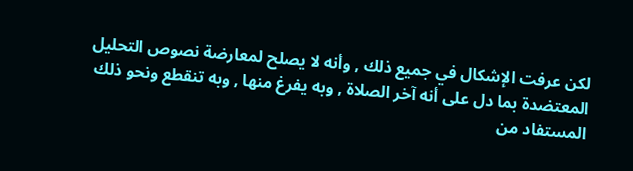لكن عرفت الإشكال في جميع ذلك , وأنه لا يصلح لمعارضة نصوص التحليل المعتضدة بما دل على أنه آخر الصلاة , وبه يفرغ منها , وبه تنقطع ونحو ذلك المستفاد من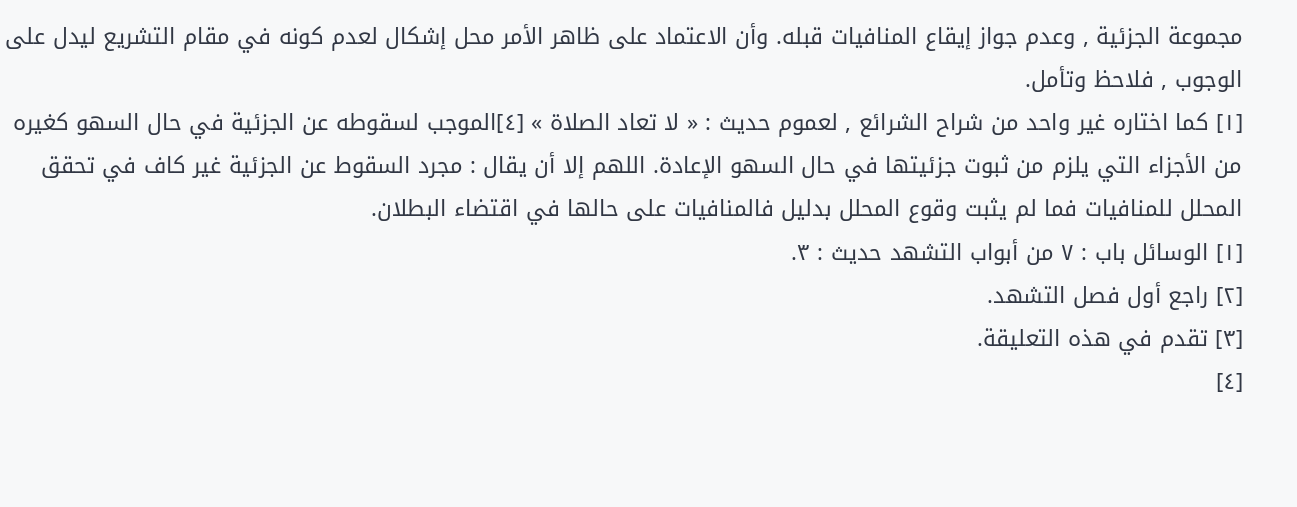مجموعة الجزئية , وعدم جواز إيقاع المنافيات قبله. وأن الاعتماد على ظاهر الأمر محل إشكال لعدم كونه في مقام التشريع ليدل على الوجوب , فلاحظ وتأمل.
[١] كما اختاره غير واحد من شراح الشرائع , لعموم حديث : « لا تعاد الصلاة » [٤]الموجب لسقوطه عن الجزئية في حال السهو كغيره من الأجزاء التي يلزم من ثبوت جزئيتها في حال السهو الإعادة. اللهم إلا أن يقال : مجرد السقوط عن الجزئية غير كاف في تحقق المحلل للمنافيات فما لم يثبت وقوع المحلل بدليل فالمنافيات على حالها في اقتضاء البطلان.
[١] الوسائل باب : ٧ من أبواب التشهد حديث : ٣.
[٢] راجع أول فصل التشهد.
[٣] تقدم في هذه التعليقة.
[٤]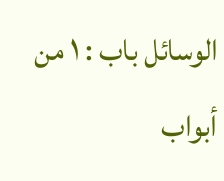الوسائل باب : ١ من أبواب